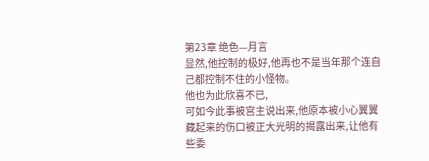第23章 绝色—月言
显然,他控制的极好,他再也不是当年那个连自己都控制不住的小怪物。
他也为此欣喜不已,
可如今此事被宫主说出来,他原本被小心翼翼藏起来的伤口被正大光明的揭露出来,让他有些委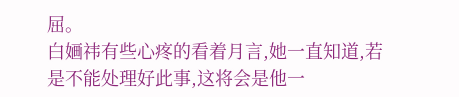屈。
白婳祎有些心疼的看着月言,她一直知道,若是不能处理好此事,这将会是他一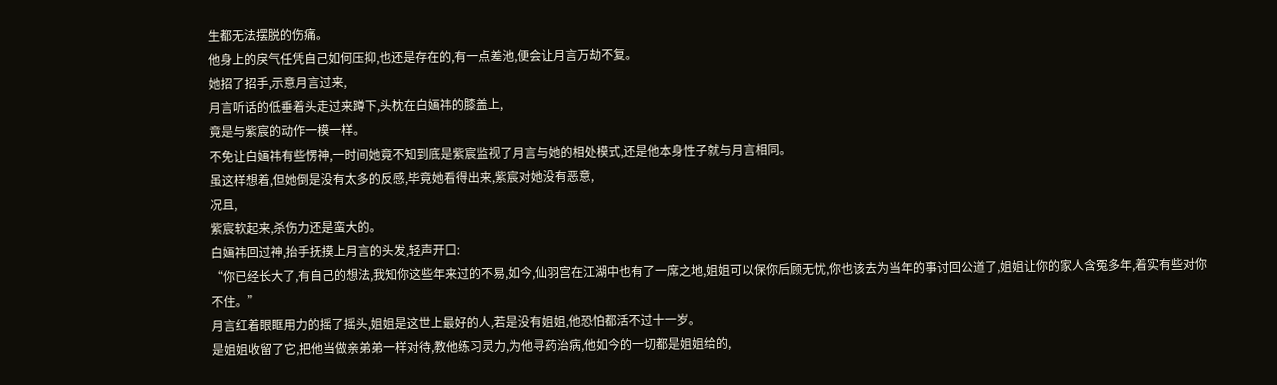生都无法摆脱的伤痛。
他身上的戾气任凭自己如何压抑,也还是存在的,有一点差池,便会让月言万劫不复。
她招了招手,示意月言过来,
月言听话的低垂着头走过来蹲下,头枕在白婳祎的膝盖上,
竟是与紫宸的动作一模一样。
不免让白婳祎有些愣神,一时间她竟不知到底是紫宸监视了月言与她的相处模式,还是他本身性子就与月言相同。
虽这样想着,但她倒是没有太多的反感,毕竟她看得出来,紫宸对她没有恶意,
况且,
紫宸软起来,杀伤力还是蛮大的。
白婳祎回过神,抬手抚摸上月言的头发,轻声开口:
“你已经长大了,有自己的想法,我知你这些年来过的不易,如今,仙羽宫在江湖中也有了一席之地,姐姐可以保你后顾无忧,你也该去为当年的事讨回公道了,姐姐让你的家人含冤多年,着实有些对你不住。”
月言红着眼眶用力的摇了摇头,姐姐是这世上最好的人,若是没有姐姐,他恐怕都活不过十一岁。
是姐姐收留了它,把他当做亲弟弟一样对待,教他练习灵力,为他寻药治病,他如今的一切都是姐姐给的,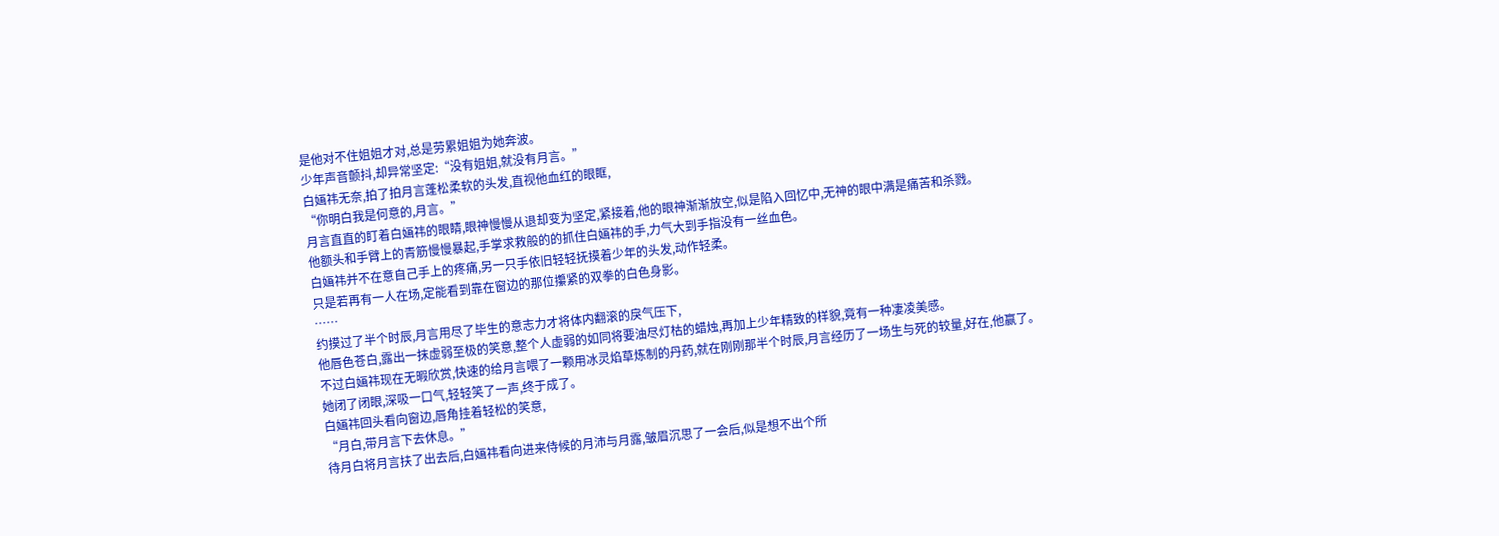是他对不住姐姐才对,总是劳累姐姐为她奔波。
少年声音颤抖,却异常坚定:“没有姐姐,就没有月言。”
白婳祎无奈,拍了拍月言蓬松柔软的头发,直视他血红的眼眶,
“你明白我是何意的,月言。”
月言直直的盯着白婳祎的眼睛,眼神慢慢从退却变为坚定,紧接着,他的眼神渐渐放空,似是陷入回忆中,无神的眼中满是痛苦和杀戮。
他额头和手臂上的青筋慢慢暴起,手掌求救般的的抓住白婳祎的手,力气大到手指没有一丝血色。
白婳祎并不在意自己手上的疼痛,另一只手依旧轻轻抚摸着少年的头发,动作轻柔。
只是若再有一人在场,定能看到靠在窗边的那位攥紧的双拳的白色身影。
……
约摸过了半个时辰,月言用尽了毕生的意志力才将体内翻滚的戾气压下,
他唇色苍白,露出一抹虚弱至极的笑意,整个人虚弱的如同将要油尽灯枯的蜡烛,再加上少年精致的样貌,竟有一种凄凌美感。
不过白婳祎现在无暇欣赏,快速的给月言喂了一颗用冰灵焰草炼制的丹药,就在刚刚那半个时辰,月言经历了一场生与死的较量,好在,他赢了。
她闭了闭眼,深吸一口气,轻轻笑了一声,终于成了。
白婳祎回头看向窗边,唇角挂着轻松的笑意,
“月白,带月言下去休息。”
待月白将月言扶了出去后,白婳祎看向进来侍候的月沛与月露,皱眉沉思了一会后,似是想不出个所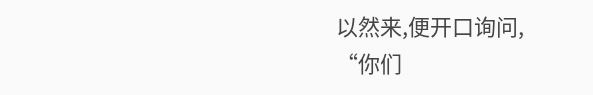以然来,便开口询问,
“你们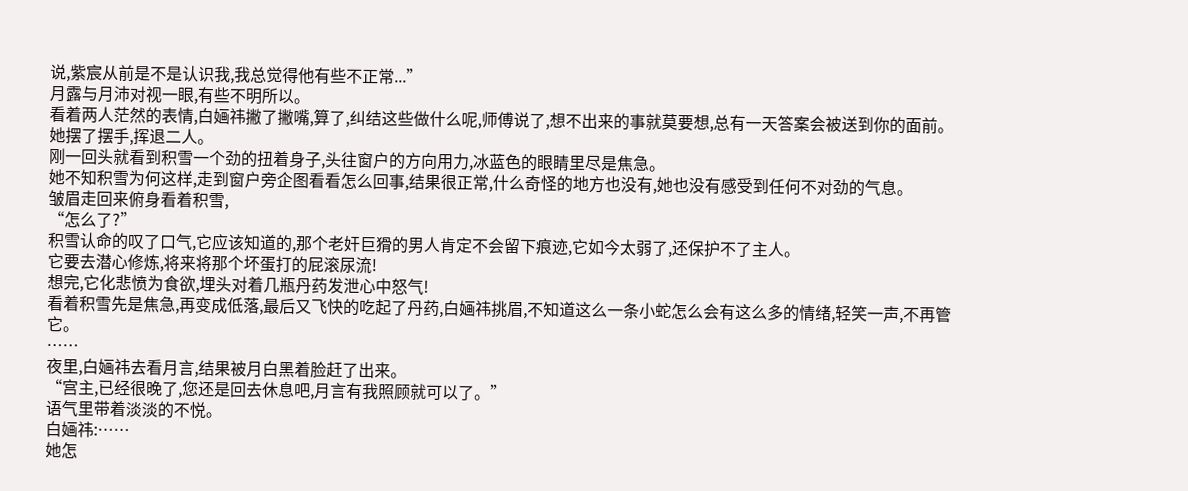说,紫宸从前是不是认识我,我总觉得他有些不正常...”
月露与月沛对视一眼,有些不明所以。
看着两人茫然的表情,白婳祎撇了撇嘴,算了,纠结这些做什么呢,师傅说了,想不出来的事就莫要想,总有一天答案会被送到你的面前。
她摆了摆手,挥退二人。
刚一回头就看到积雪一个劲的扭着身子,头往窗户的方向用力,冰蓝色的眼睛里尽是焦急。
她不知积雪为何这样,走到窗户旁企图看看怎么回事,结果很正常,什么奇怪的地方也没有,她也没有感受到任何不对劲的气息。
皱眉走回来俯身看着积雪,
“怎么了?”
积雪认命的叹了口气,它应该知道的,那个老奸巨猾的男人肯定不会留下痕迹,它如今太弱了,还保护不了主人。
它要去潜心修炼,将来将那个坏蛋打的屁滚尿流!
想完,它化悲愤为食欲,埋头对着几瓶丹药发泄心中怒气!
看着积雪先是焦急,再变成低落,最后又飞快的吃起了丹药,白婳祎挑眉,不知道这么一条小蛇怎么会有这么多的情绪,轻笑一声,不再管它。
……
夜里,白婳祎去看月言,结果被月白黑着脸赶了出来。
“宫主,已经很晚了,您还是回去休息吧,月言有我照顾就可以了。”
语气里带着淡淡的不悦。
白婳祎:……
她怎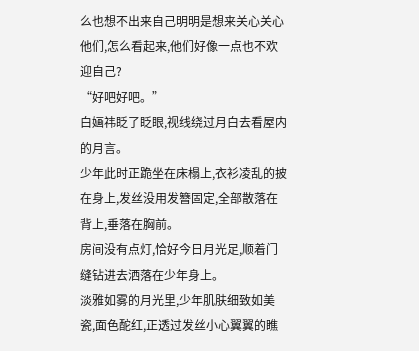么也想不出来自己明明是想来关心关心他们,怎么看起来,他们好像一点也不欢迎自己?
“好吧好吧。”
白婳祎眨了眨眼,视线绕过月白去看屋内的月言。
少年此时正跪坐在床榻上,衣衫凌乱的披在身上,发丝没用发簪固定,全部散落在背上,垂落在胸前。
房间没有点灯,恰好今日月光足,顺着门缝钻进去洒落在少年身上。
淡雅如雾的月光里,少年肌肤细致如美瓷,面色酡红,正透过发丝小心翼翼的瞧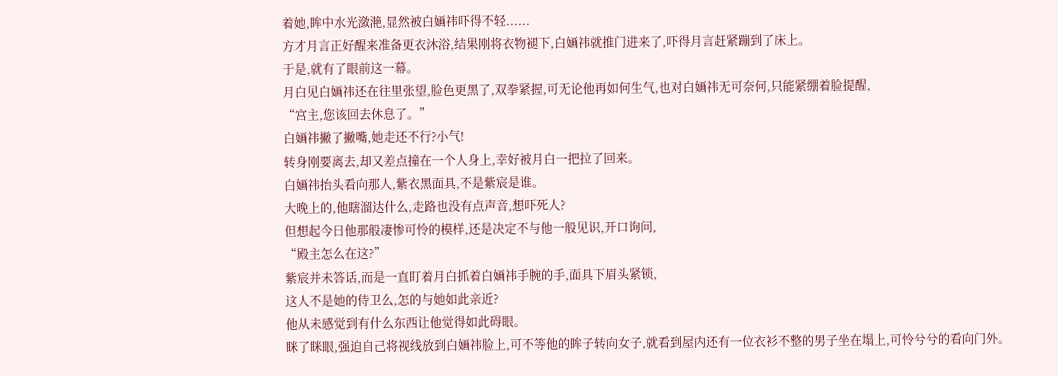着她,眸中水光潋滟,显然被白婳祎吓得不轻......
方才月言正好醒来准备更衣沐浴,结果刚将衣物褪下,白婳祎就推门进来了,吓得月言赶紧蹦到了床上。
于是,就有了眼前这一幕。
月白见白婳祎还在往里张望,脸色更黑了,双拳紧握,可无论他再如何生气,也对白婳祎无可奈何,只能紧绷着脸提醒,
“宫主,您该回去休息了。”
白婳祎撇了撇嘴,她走还不行?小气!
转身刚要离去,却又差点撞在一个人身上,幸好被月白一把拉了回来。
白婳祎抬头看向那人,紫衣黑面具,不是紫宸是谁。
大晚上的,他瞎溜达什么,走路也没有点声音,想吓死人?
但想起今日他那般凄惨可怜的模样,还是决定不与他一般见识,开口询问,
“殿主怎么在这?”
紫宸并未答话,而是一直盯着月白抓着白婳祎手腕的手,面具下眉头紧锁,
这人不是她的侍卫么,怎的与她如此亲近?
他从未感觉到有什么东西让他觉得如此碍眼。
眯了眯眼,强迫自己将视线放到白婳祎脸上,可不等他的眸子转向女子,就看到屋内还有一位衣衫不整的男子坐在塌上,可怜兮兮的看向门外。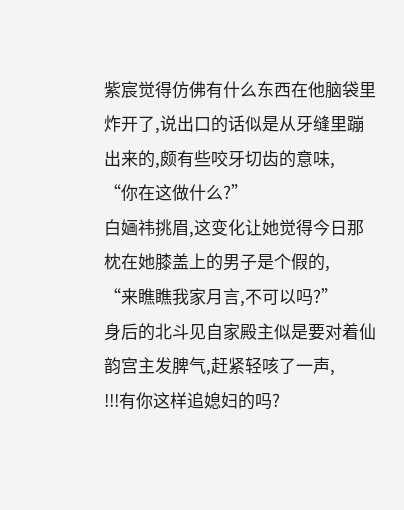紫宸觉得仿佛有什么东西在他脑袋里炸开了,说出口的话似是从牙缝里蹦出来的,颇有些咬牙切齿的意味,
“你在这做什么?”
白婳祎挑眉,这变化让她觉得今日那枕在她膝盖上的男子是个假的,
“来瞧瞧我家月言,不可以吗?”
身后的北斗见自家殿主似是要对着仙韵宫主发脾气,赶紧轻咳了一声,
!!!有你这样追媳妇的吗?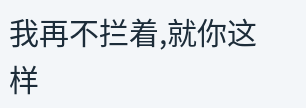我再不拦着,就你这样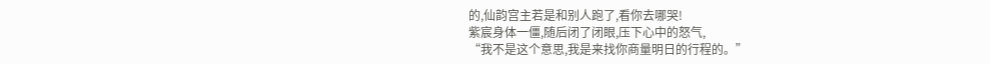的,仙韵宫主若是和别人跑了,看你去哪哭!
紫宸身体一僵,随后闭了闭眼,压下心中的怒气,
“我不是这个意思,我是来找你商量明日的行程的。”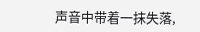声音中带着一抹失落,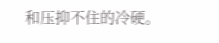和压抑不住的冷硬。